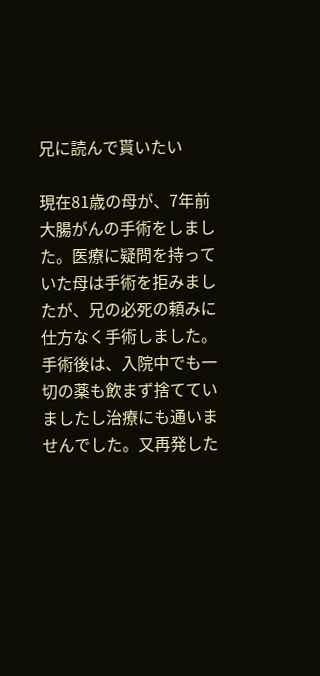兄に読んで貰いたい

現在81歳の母が、7年前大腸がんの手術をしました。医療に疑問を持っていた母は手術を拒みましたが、兄の必死の頼みに仕方なく手術しました。手術後は、入院中でも一切の薬も飲まず捨てていましたし治療にも通いませんでした。又再発した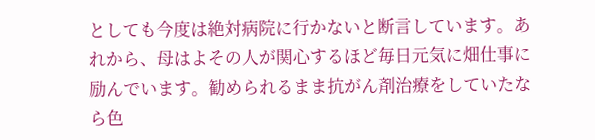としても今度は絶対病院に行かないと断言しています。あれから、母はよその人が関心するほど毎日元気に畑仕事に励んでいます。勧められるまま抗がん剤治療をしていたなら色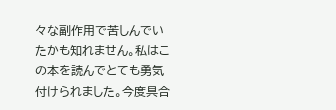々な副作用で苦しんでいたかも知れません。私はこの本を読んでとても勇気付けられました。今度具合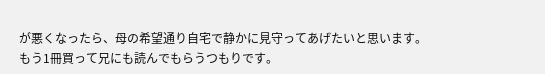が悪くなったら、母の希望通り自宅で静かに見守ってあげたいと思います。もう1冊買って兄にも読んでもらうつもりです。